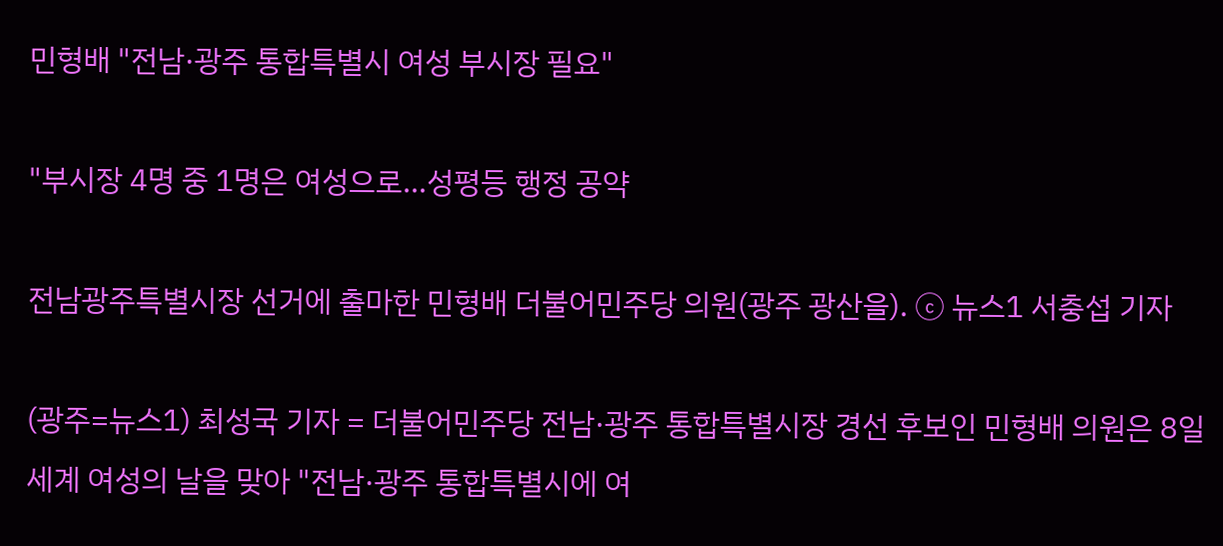민형배 "전남·광주 통합특별시 여성 부시장 필요"

"부시장 4명 중 1명은 여성으로…성평등 행정 공약

전남광주특별시장 선거에 출마한 민형배 더불어민주당 의원(광주 광산을). ⓒ 뉴스1 서충섭 기자

(광주=뉴스1) 최성국 기자 = 더불어민주당 전남·광주 통합특별시장 경선 후보인 민형배 의원은 8일 세계 여성의 날을 맞아 "전남·광주 통합특별시에 여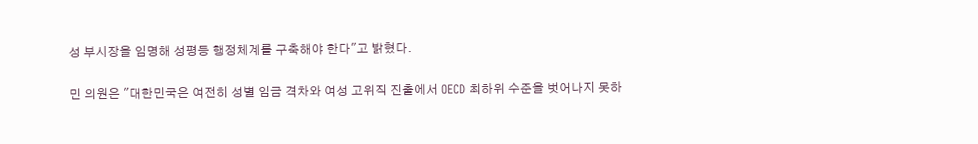성 부시장을 임명해 성평등 행정체계를 구축해야 한다"고 밝혔다.

민 의원은 "대한민국은 여전히 성별 임금 격차와 여성 고위직 진출에서 OECD 최하위 수준을 벗어나지 못하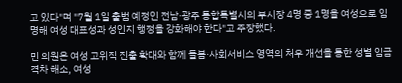고 있다"며 "7월 1일 출범 예정인 전남·광주 통합특별시의 부시장 4명 중 1명을 여성으로 임명해 여성 대표성과 성인지 행정을 강화해야 한다"고 주장했다.

민 의원은 여성 고위직 진출 확대와 함께 돌봄·사회서비스 영역의 처우 개선을 통한 성별 임금 격차 해소, 여성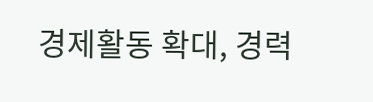경제활동 확대, 경력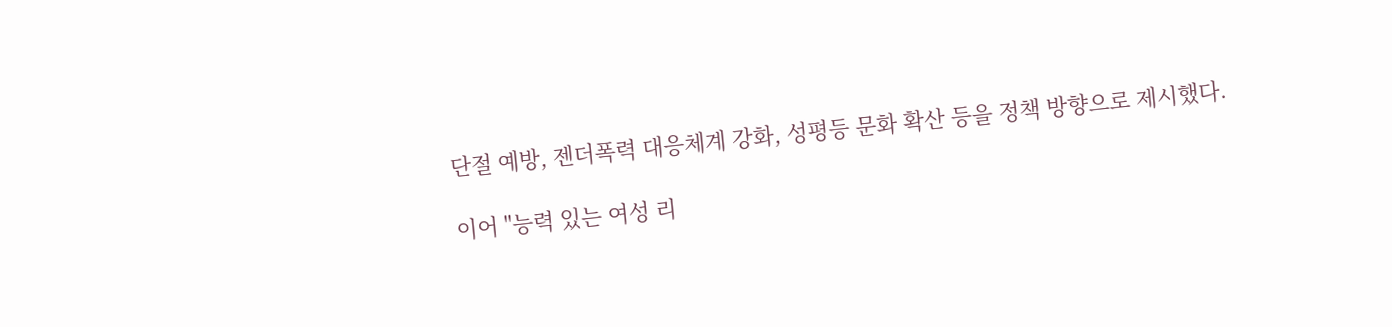단절 예방, 젠더폭력 대응체계 강화, 성평등 문화 확산 등을 정책 방향으로 제시했다.

이어 "능력 있는 여성 리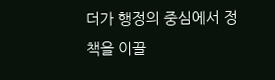더가 행정의 중심에서 정책을 이끌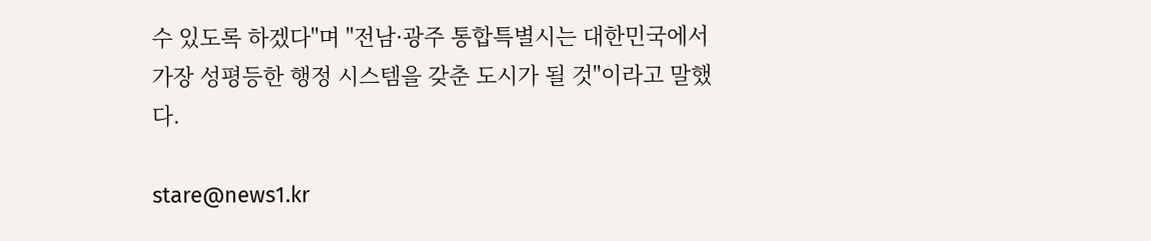수 있도록 하겠다"며 "전남·광주 통합특별시는 대한민국에서 가장 성평등한 행정 시스템을 갖춘 도시가 될 것"이라고 말했다.

stare@news1.kr